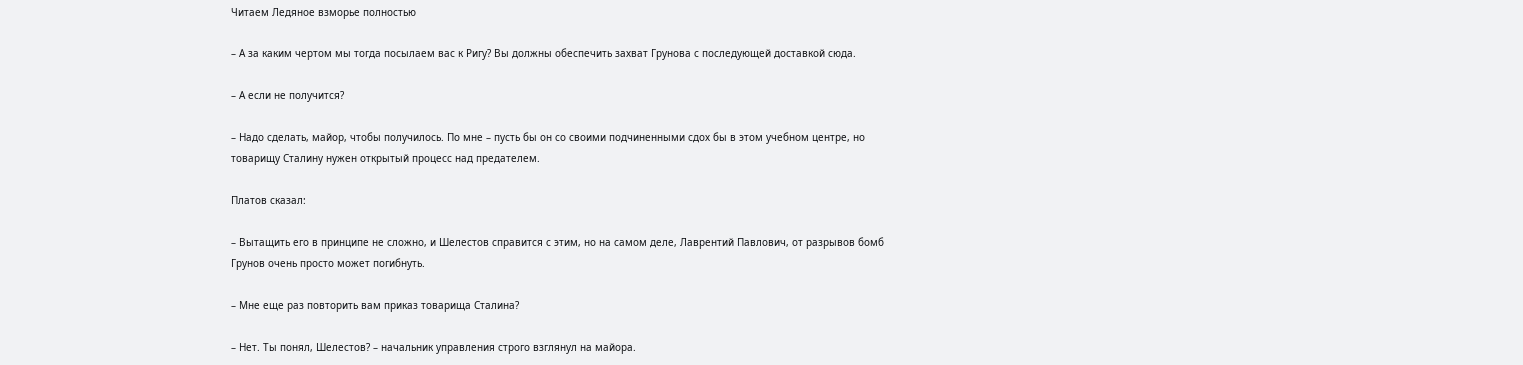Читаем Ледяное взморье полностью

– А за каким чертом мы тогда посылаем вас к Ригу? Вы должны обеспечить захват Грунова с последующей доставкой сюда.

– А если не получится?

– Надо сделать, майор, чтобы получилось. По мне – пусть бы он со своими подчиненными сдох бы в этом учебном центре, но товарищу Сталину нужен открытый процесс над предателем.

Платов сказал:

– Вытащить его в принципе не сложно, и Шелестов справится с этим, но на самом деле, Лаврентий Павлович, от разрывов бомб Грунов очень просто может погибнуть.

– Мне еще раз повторить вам приказ товарища Сталина?

– Нет. Ты понял, Шелестов? – начальник управления строго взглянул на майора.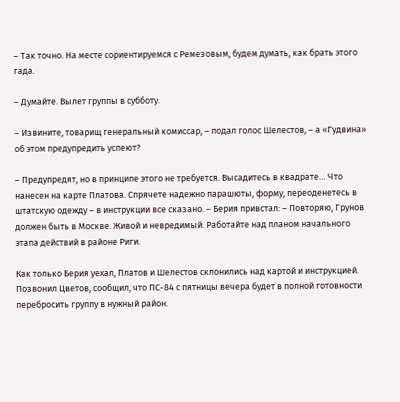– Так точно. На месте сориентируемся с Ремезовым, будем думать, как брать этого гада.

– Думайте. Вылет группы в субботу.

– Извините, товарищ генеральный комиссар, – подал голос Шелестов, – а «Гудвина» об этом предупредить успеют?

– Предупредят, но в принципе этого не требуется. Высадитесь в квадрате… Что нанесен на карте Платова. Спрячете надежно парашюты, форму, переоденетесь в штатскую одежду – в инструкции все сказано. – Берия привстал: – Повторяю, Грунов должен быть в Москве. Живой и невредимый. Работайте над планом начального этапа действий в районе Риги.

Как только Берия уехал, Платов и Шелестов склонились над картой и инструкцией. Позвонил Цветов, сообщил, что ПС-84 с пятницы вечера будет в полной готовности перебросить группу в нужный район.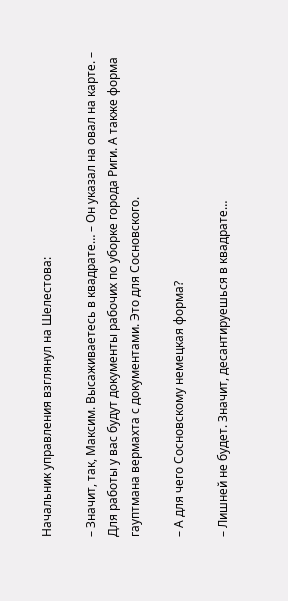Начальник управления взглянул на Шелестова:

– Значит, так, Максим. Высаживаетесь в квадрате… – Он указал на овал на карте. – Для работы у вас будут документы рабочих по уборке города Риги. А также форма гауптмана вермахта с документами. Это для Сосновского.

– А для чего Сосновскому немецкая форма?

– Лишней не будет. Значит, десантируешься в квадрате…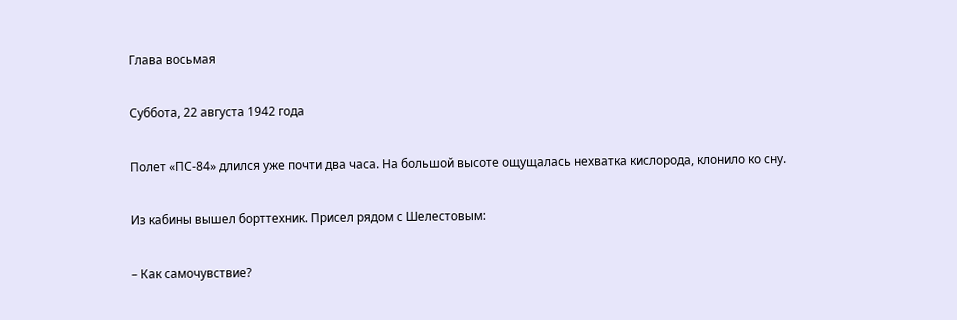Глава восьмая

Суббота, 22 августа 1942 года

Полет «ПС-84» длился уже почти два часа. На большой высоте ощущалась нехватка кислорода, клонило ко сну.

Из кабины вышел борттехник. Присел рядом с Шелестовым:

– Как самочувствие?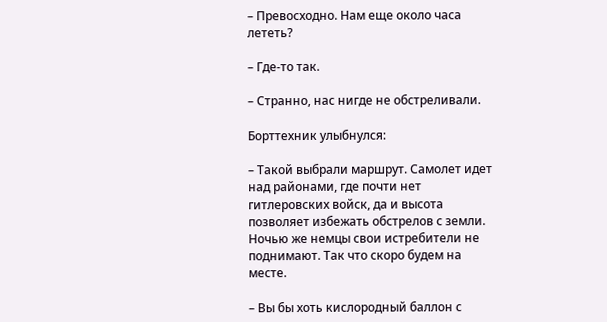– Превосходно. Нам еще около часа лететь?

– Где-то так.

– Странно, нас нигде не обстреливали.

Борттехник улыбнулся:

– Такой выбрали маршрут. Самолет идет над районами, где почти нет гитлеровских войск, да и высота позволяет избежать обстрелов с земли. Ночью же немцы свои истребители не поднимают. Так что скоро будем на месте.

– Вы бы хоть кислородный баллон с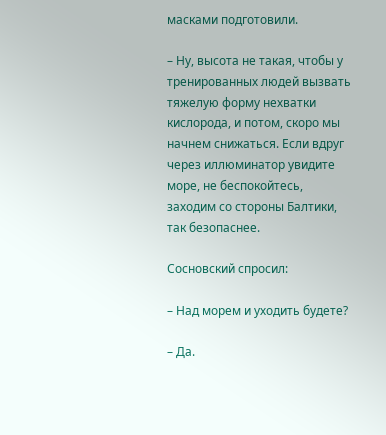масками подготовили.

– Ну, высота не такая, чтобы у тренированных людей вызвать тяжелую форму нехватки кислорода, и потом, скоро мы начнем снижаться. Если вдруг через иллюминатор увидите море, не беспокойтесь, заходим со стороны Балтики, так безопаснее.

Сосновский спросил:

– Над морем и уходить будете?

– Да.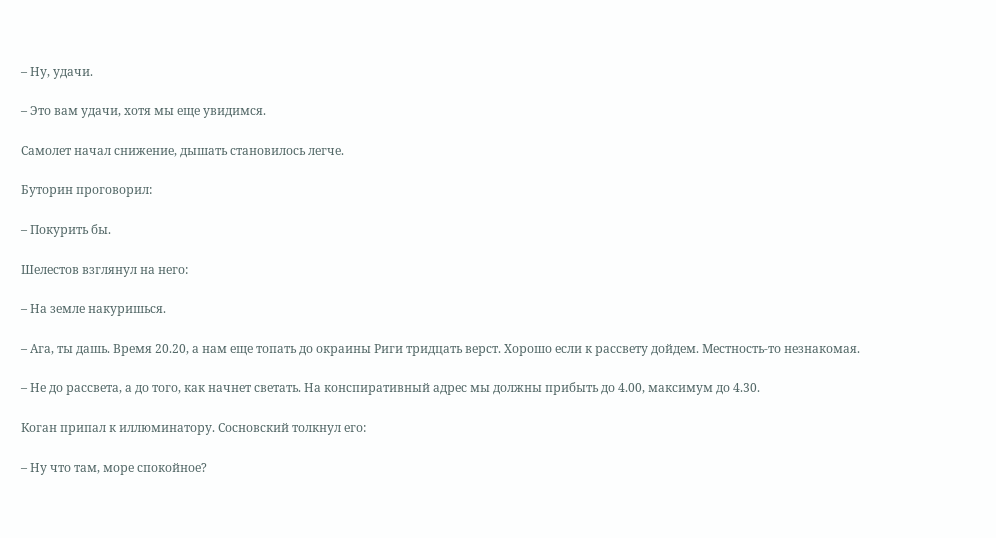– Ну, удачи.

– Это вам удачи, хотя мы еще увидимся.

Самолет начал снижение, дышать становилось легче.

Буторин проговорил:

– Покурить бы.

Шелестов взглянул на него:

– На земле накуришься.

– Ага, ты дашь. Время 20.20, а нам еще топать до окраины Риги тридцать верст. Хорошо если к рассвету дойдем. Местность-то незнакомая.

– Не до рассвета, а до того, как начнет светать. На конспиративный адрес мы должны прибыть до 4.00, максимум до 4.30.

Коган припал к иллюминатору. Сосновский толкнул его:

– Ну что там, море спокойное?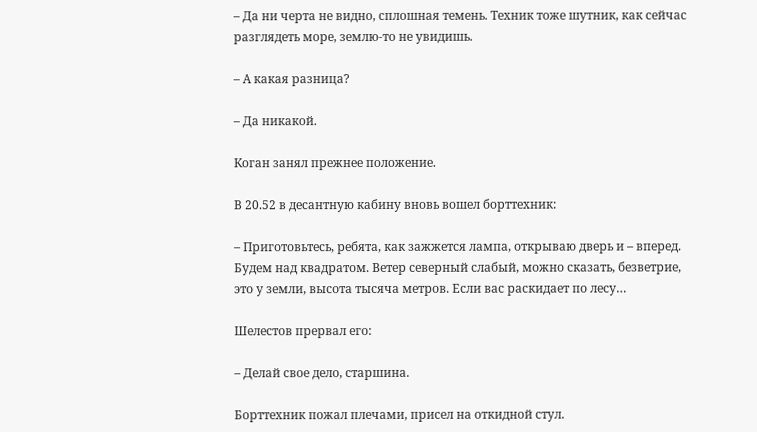– Да ни черта не видно, сплошная темень. Техник тоже шутник, как сейчас разглядеть море, землю-то не увидишь.

– А какая разница?

– Да никакой.

Коган занял прежнее положение.

В 20.52 в десантную кабину вновь вошел борттехник:

– Приготовьтесь, ребята, как зажжется лампа, открываю дверь и – вперед. Будем над квадратом. Ветер северный слабый, можно сказать, безветрие, это у земли, высота тысяча метров. Если вас раскидает по лесу…

Шелестов прервал его:

– Делай свое дело, старшина.

Борттехник пожал плечами, присел на откидной стул.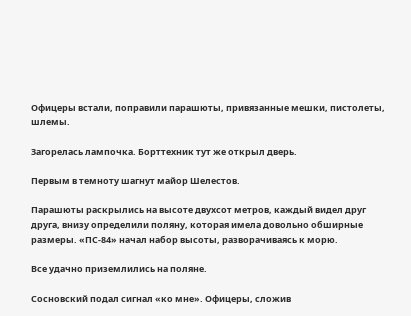Офицеры встали, поправили парашюты, привязанные мешки, пистолеты, шлемы.

Загорелась лампочка. Борттехник тут же открыл дверь.

Первым в темноту шагнут майор Шелестов.

Парашюты раскрылись на высоте двухсот метров, каждый видел друг друга, внизу определили поляну, которая имела довольно обширные размеры. «ПС-84» начал набор высоты, разворачиваясь к морю.

Все удачно приземлились на поляне.

Сосновский подал сигнал «ко мне». Офицеры, сложив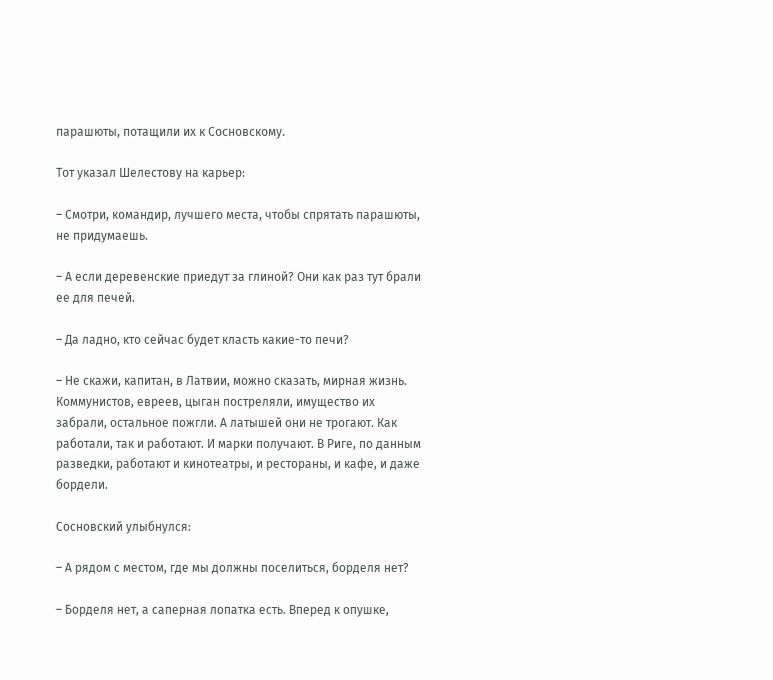парашюты, потащили их к Сосновскому.

Тот указал Шелестову на карьер:

– Смотри, командир, лучшего места, чтобы спрятать парашюты, не придумаешь.

– А если деревенские приедут за глиной? Они как раз тут брали ее для печей.

– Да ладно, кто сейчас будет класть какие-то печи?

– Не скажи, капитан, в Латвии, можно сказать, мирная жизнь. Коммунистов, евреев, цыган постреляли, имущество их забрали, остальное пожгли. А латышей они не трогают. Как работали, так и работают. И марки получают. В Риге, по данным разведки, работают и кинотеатры, и рестораны, и кафе, и даже бордели.

Сосновский улыбнулся:

– А рядом с местом, где мы должны поселиться, борделя нет?

– Борделя нет, а саперная лопатка есть. Вперед к опушке,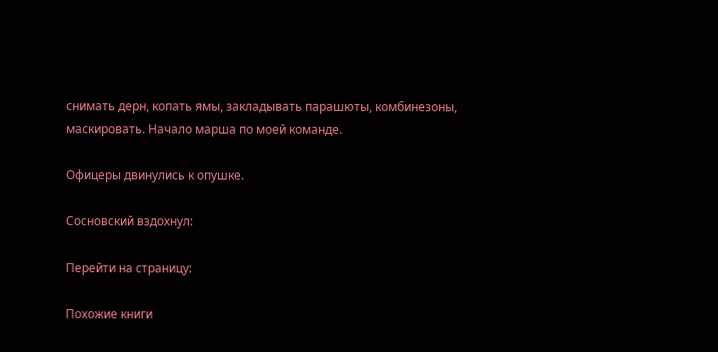снимать дерн, копать ямы, закладывать парашюты, комбинезоны, маскировать. Начало марша по моей команде.

Офицеры двинулись к опушке.

Сосновский вздохнул:

Перейти на страницу:

Похожие книги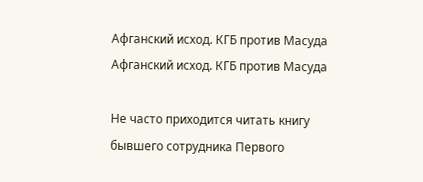Афганский исход. КГБ против Масуда
Афганский исход. КГБ против Масуда

Не часто приходится читать книгу бывшего сотрудника Первого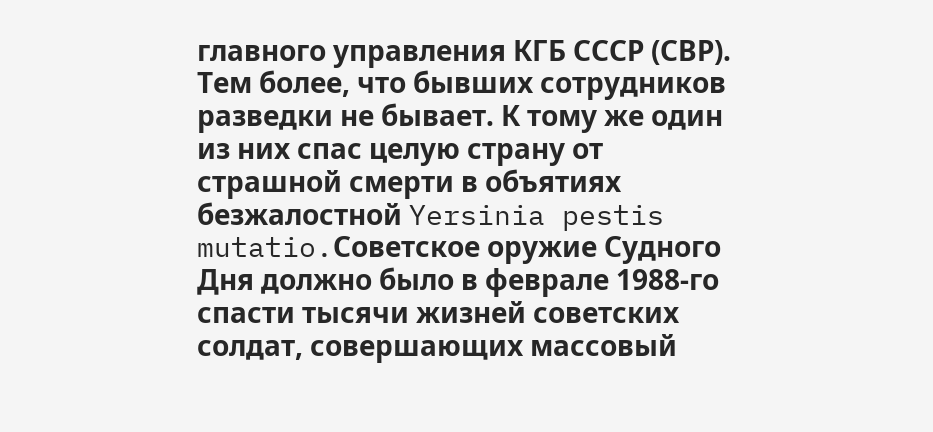главного управления КГБ СССР (СВР). Тем более, что бывших сотрудников разведки не бывает. К тому же один из них спас целую страну от страшной смерти в объятиях безжалостной Yersinia pestis mutatio.Советское оружие Судного Дня должно было в феврале 1988-го спасти тысячи жизней советских солдат, совершающих массовый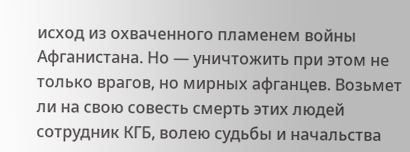исход из охваченного пламенем войны Афганистана. Но — уничтожить при этом не только врагов, но мирных афганцев. Возьмет ли на свою совесть смерть этих людей сотрудник КГБ, волею судьбы и начальства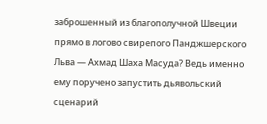заброшенный из благополучной Швеции прямо в логово свирепого Панджшерского Льва — Ахмад Шаха Масуда? Ведь именно ему поручено запустить дьявольский сценарий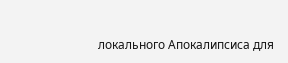локального Апокалипсиса для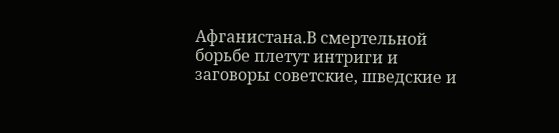Афганистана.В смертельной борьбе плетут интриги и заговоры советские, шведские и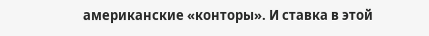американские «конторы». И ставка в этой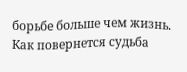борьбе больше чем жизнь. Как повернется судьба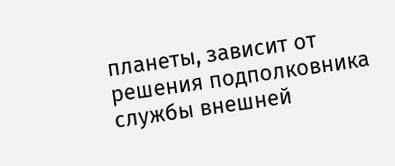планеты, зависит от решения подполковника службы внешней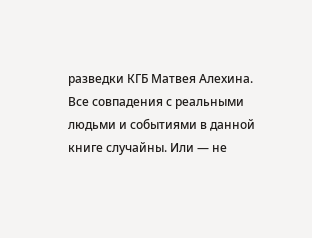разведки КГБ Матвея Алехина. Все совпадения с реальными людьми и событиями в данной книге случайны. Или — не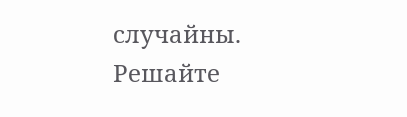случайны. Решайте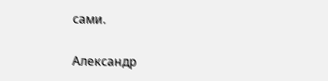сами.

Александр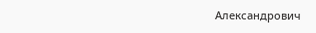Александрович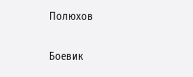Полюхов

Боевик